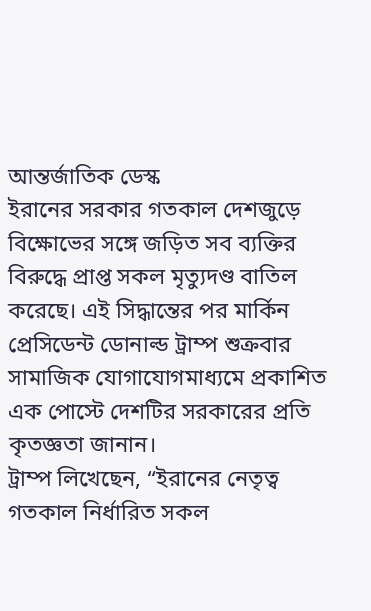আন্তর্জাতিক ডেস্ক
ইরানের সরকার গতকাল দেশজুড়ে বিক্ষোভের সঙ্গে জড়িত সব ব্যক্তির বিরুদ্ধে প্রাপ্ত সকল মৃত্যুদণ্ড বাতিল করেছে। এই সিদ্ধান্তের পর মার্কিন প্রেসিডেন্ট ডোনাল্ড ট্রাম্প শুক্রবার সামাজিক যোগাযোগমাধ্যমে প্রকাশিত এক পোস্টে দেশটির সরকারের প্রতি কৃতজ্ঞতা জানান।
ট্রাম্প লিখেছেন, “ইরানের নেতৃত্ব গতকাল নির্ধারিত সকল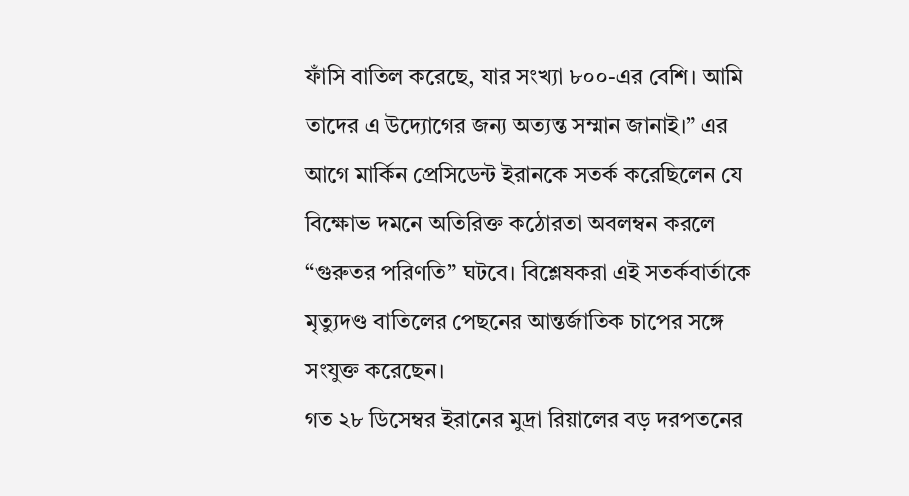ফাঁসি বাতিল করেছে, যার সংখ্যা ৮০০-এর বেশি। আমি তাদের এ উদ্যোগের জন্য অত্যন্ত সম্মান জানাই।” এর আগে মার্কিন প্রেসিডেন্ট ইরানকে সতর্ক করেছিলেন যে বিক্ষোভ দমনে অতিরিক্ত কঠোরতা অবলম্বন করলে “গুরুতর পরিণতি” ঘটবে। বিশ্লেষকরা এই সতর্কবার্তাকে মৃত্যুদণ্ড বাতিলের পেছনের আন্তর্জাতিক চাপের সঙ্গে সংযুক্ত করেছেন।
গত ২৮ ডিসেম্বর ইরানের মুদ্রা রিয়ালের বড় দরপতনের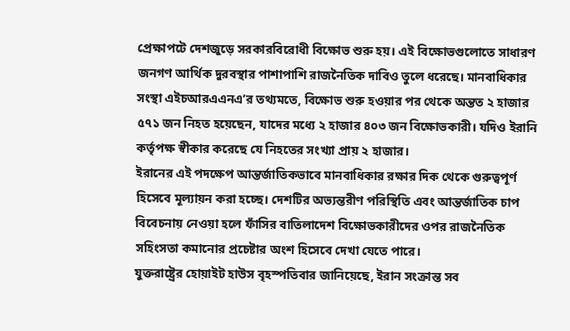প্রেক্ষাপটে দেশজুড়ে সরকারবিরোধী বিক্ষোভ শুরু হয়। এই বিক্ষোভগুলোতে সাধারণ জনগণ আর্থিক দুরবস্থার পাশাপাশি রাজনৈতিক দাবিও তুলে ধরেছে। মানবাধিকার সংস্থা এইচআরএএনএ’র তথ্যমতে, বিক্ষোভ শুরু হওয়ার পর থেকে অন্তত ২ হাজার ৫৭১ জন নিহত হয়েছেন, যাদের মধ্যে ২ হাজার ৪০৩ জন বিক্ষোভকারী। যদিও ইরানি কর্তৃপক্ষ স্বীকার করেছে যে নিহতের সংখ্যা প্রায় ২ হাজার।
ইরানের এই পদক্ষেপ আন্তর্জাতিকভাবে মানবাধিকার রক্ষার দিক থেকে গুরুত্বপূর্ণ হিসেবে মূল্যায়ন করা হচ্ছে। দেশটির অভ্যন্তরীণ পরিস্থিতি এবং আন্তর্জাতিক চাপ বিবেচনায় নেওয়া হলে ফাঁসির বাতিলাদেশ বিক্ষোভকারীদের ওপর রাজনৈতিক সহিংসতা কমানোর প্রচেষ্টার অংশ হিসেবে দেখা যেতে পারে।
যুক্তরাষ্ট্রের হোয়াইট হাউস বৃহস্পতিবার জানিয়েছে, ইরান সংক্রান্ত সব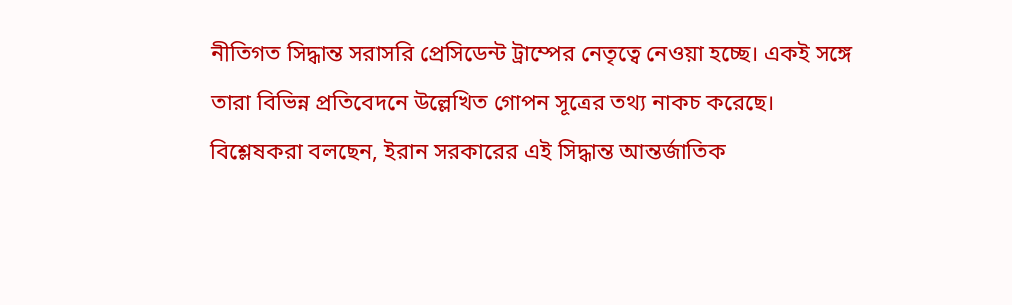নীতিগত সিদ্ধান্ত সরাসরি প্রেসিডেন্ট ট্রাম্পের নেতৃত্বে নেওয়া হচ্ছে। একই সঙ্গে তারা বিভিন্ন প্রতিবেদনে উল্লেখিত গোপন সূত্রের তথ্য নাকচ করেছে।
বিশ্লেষকরা বলছেন, ইরান সরকারের এই সিদ্ধান্ত আন্তর্জাতিক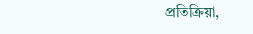প্রতিক্রিয়া,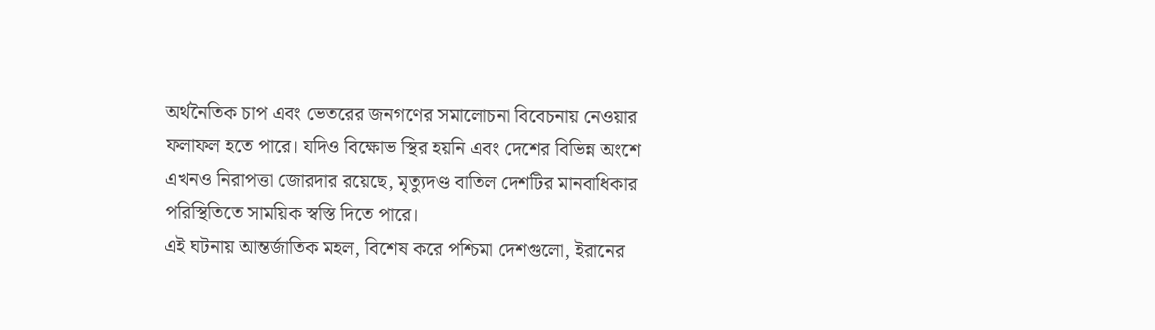অর্থনৈতিক চাপ এবং ভেতরের জনগণের সমালোচনা বিবেচনায় নেওয়ার ফলাফল হতে পারে। যদিও বিক্ষোভ স্থির হয়নি এবং দেশের বিভিন্ন অংশে এখনও নিরাপত্তা জোরদার রয়েছে, মৃত্যুদণ্ড বাতিল দেশটির মানবাধিকার পরিস্থিতিতে সাময়িক স্বস্তি দিতে পারে।
এই ঘটনায় আন্তর্জাতিক মহল, বিশেষ করে পশ্চিমা দেশগুলো, ইরানের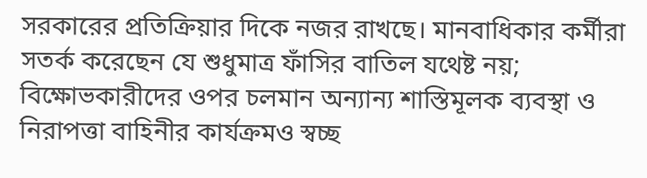সরকারের প্রতিক্রিয়ার দিকে নজর রাখছে। মানবাধিকার কর্মীরা সতর্ক করেছেন যে শুধুমাত্র ফাঁসির বাতিল যথেষ্ট নয়; বিক্ষোভকারীদের ওপর চলমান অন্যান্য শাস্তিমূলক ব্যবস্থা ও নিরাপত্তা বাহিনীর কার্যক্রমও স্বচ্ছ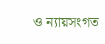ও ন্যায়সংগত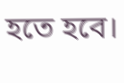হতে হবে।